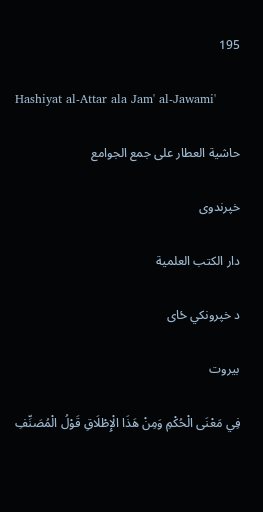195

Hashiyat al-Attar ala Jam' al-Jawami'

حاشية العطار على جمع الجوامع

خپرندوی

دار الكتب العلمية

د خپرونکي ځای

بيروت

فِي مَعْنَى الْحُكْمِ وَمِنْ هَذَا الْإِطْلَاقِ قَوْلُ الْمُصَنِّفِ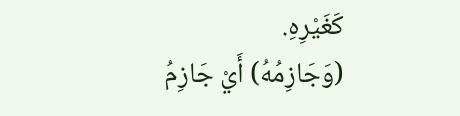كَغَيْرِهِ.
(وَجَازِمُهُ) أَيْ جَازِمُ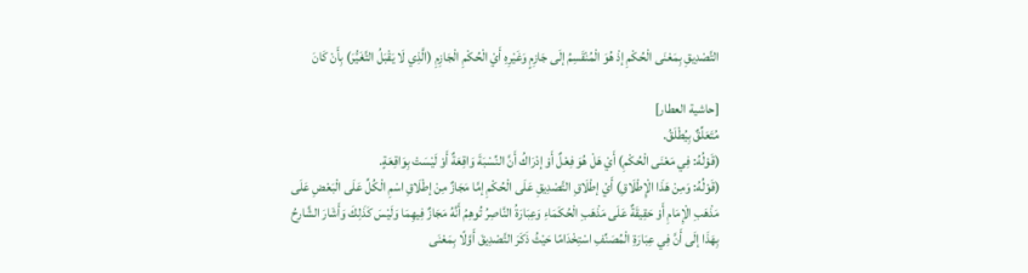التَّصْدِيقِ بِمَعْنَى الْحُكْمِ إذْ هُوَ الْمُنْقَسِمُ إلَى جَازِمٍ وَغَيْرِهِ أَيْ الْحُكْمِ الْجَازِمِ (الَّذِي لَا يَقْبَلُ التَّغَيُّرَ) بِأَنْ كَانَ

[حاشية العطار]
مُتَعَلِّقٌ بِيُطْلَقُ.
(قَوْلُهُ: فِي مَعْنَى الْحُكْمِ) أَيْ هَلْ هُوَ فِعْلٌ أَوْ إدْرَاكُ أَنَّ النِّسْبَةَ وَاقِعَةٌ أَوْ لَيْسَتْ بِوَاقِعَةٍ.
(قَوْلُهُ: وَمِنْ هَذَا الْإِطْلَاقِ) أَيْ إطْلَاقِ التَّصْدِيقِ عَلَى الْحُكْمِ إمَّا مَجَازٌ مِنْ إطْلَاقِ اسْمِ الْكُلِّ عَلَى الْبَعْضِ عَلَى مَذْهَبِ الْإِمَامِ أَوْ حَقِيقَةٌ عَلَى مَذْهَبِ الْحُكَمَاءِ وَعِبَارَةُ النَّاصِرُ تُوهِمُ أَنَّهُ مَجَازٌ فِيهِمَا وَلَيْسَ كَذَلِكَ وَأَشَارَ الشَّارِحُ بِهَذَا إلَى أَنَّ فِي عِبَارَةِ الْمُصَنِّفِ اسْتِخْدَامًا حَيْثُ ذَكَرَ التَّصْدِيقَ أَوَّلًا بِمَعْنَى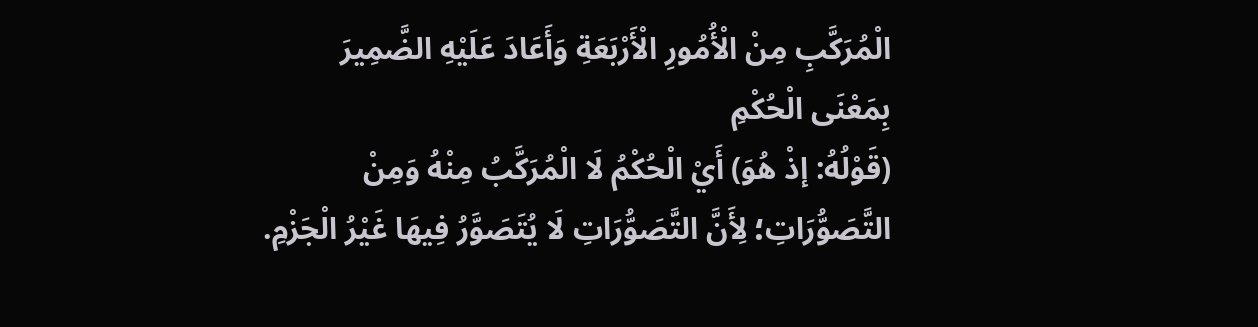الْمُرَكَّبِ مِنْ الْأُمُورِ الْأَرْبَعَةِ وَأَعَادَ عَلَيْهِ الضَّمِيرَ بِمَعْنَى الْحُكْمِ
(قَوْلُهُ: إذْ هُوَ) أَيْ الْحُكْمُ لَا الْمُرَكَّبُ مِنْهُ وَمِنْ التَّصَوُّرَاتِ؛ لِأَنَّ التَّصَوُّرَاتِ لَا يُتَصَوَّرُ فِيهَا غَيْرُ الْجَزْمِ.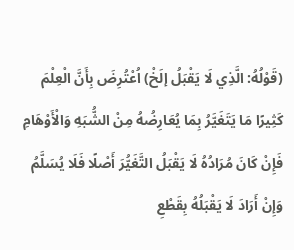(قَوْلُهُ: الَّذِي لَا يَقْبَلُ إلَخْ) اُعْتُرِضَ بِأَنَّ الْعِلْمَ كَثِيرًا مَا يَتَغَيَّرُ بِمَا يُعَارِضُهُ مِنْ الشُّبَهِ وَالْأَوْهَامِ فَإِنْ كَانَ مُرَادُهُ لَا يَقْبَلُ التَّغَيُّرَ أَصْلًا فَلَا يُسَلَّمُ وَإِنْ أَرَادَ لَا يَقْبَلُهُ بِقَطْعِ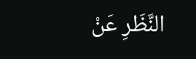النَّظَرِ عَنْ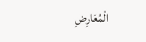الْمُعَارِضِ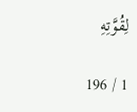لِقُوَّتِهِ

1 / 196